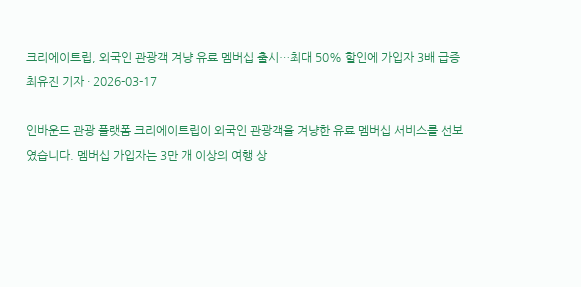크리에이트립, 외국인 관광객 겨냥 유료 멤버십 출시…최대 50% 할인에 가입자 3배 급증
최유진 기자 · 2026-03-17

인바운드 관광 플랫폼 크리에이트립이 외국인 관광객을 겨냥한 유료 멤버십 서비스를 선보였습니다. 멤버십 가입자는 3만 개 이상의 여행 상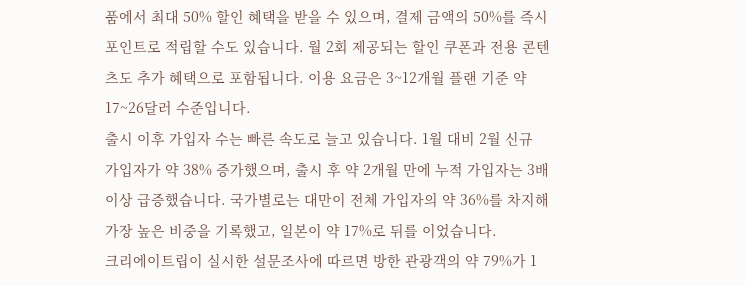품에서 최대 50% 할인 혜택을 받을 수 있으며, 결제 금액의 50%를 즉시 포인트로 적립할 수도 있습니다. 월 2회 제공되는 할인 쿠폰과 전용 콘텐츠도 추가 혜택으로 포함됩니다. 이용 요금은 3~12개월 플랜 기준 약 17~26달러 수준입니다.
출시 이후 가입자 수는 빠른 속도로 늘고 있습니다. 1월 대비 2월 신규 가입자가 약 38% 증가했으며, 출시 후 약 2개월 만에 누적 가입자는 3배 이상 급증했습니다. 국가별로는 대만이 전체 가입자의 약 36%를 차지해 가장 높은 비중을 기록했고, 일본이 약 17%로 뒤를 이었습니다.
크리에이트립이 실시한 설문조사에 따르면 방한 관광객의 약 79%가 1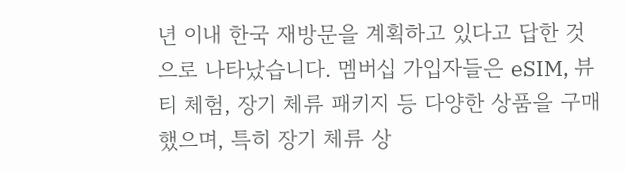년 이내 한국 재방문을 계획하고 있다고 답한 것으로 나타났습니다. 멤버십 가입자들은 eSIM, 뷰티 체험, 장기 체류 패키지 등 다양한 상품을 구매했으며, 특히 장기 체류 상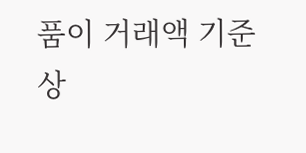품이 거래액 기준 상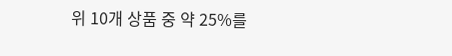위 10개 상품 중 약 25%를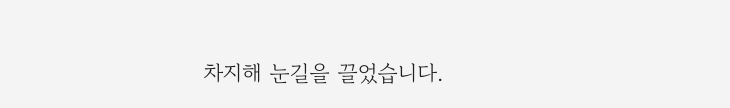차지해 눈길을 끌었습니다.